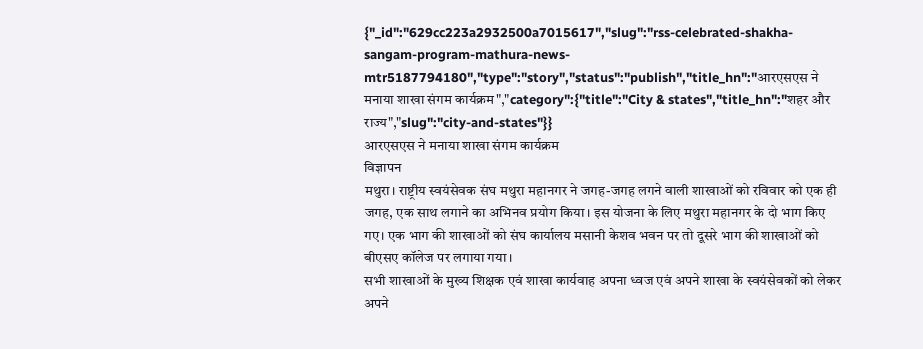{"_id":"629cc223a2932500a7015617","slug":"rss-celebrated-shakha-sangam-program-mathura-news-mtr5187794180","type":"story","status":"publish","title_hn":"आरएसएस ने मनाया शाखा संगम कार्यक्रम","category":{"title":"City & states","title_hn":"शहर और राज्य","slug":"city-and-states"}}
आरएसएस ने मनाया शाखा संगम कार्यक्रम
विज्ञापन
मथुरा। राष्ट्रीय स्वयंसेवक संघ मथुरा महानगर ने जगह-जगह लगने वाली शाखाओं को रविवार को एक ही जगह, एक साथ लगाने का अभिनव प्रयोग किया। इस योजना के लिए मथुरा महानगर के दो भाग किए गए। एक भाग की शाखाओं को संघ कार्यालय मसानी केशव भवन पर तो दूसरे भाग की शाखाओं को बीएसए कॉलेज पर लगाया गया।
सभी शाखाओं के मुख्य शिक्षक एवं शाखा कार्यवाह अपना ध्वज एवं अपने शाखा के स्वयंसेवकों को लेकर अपने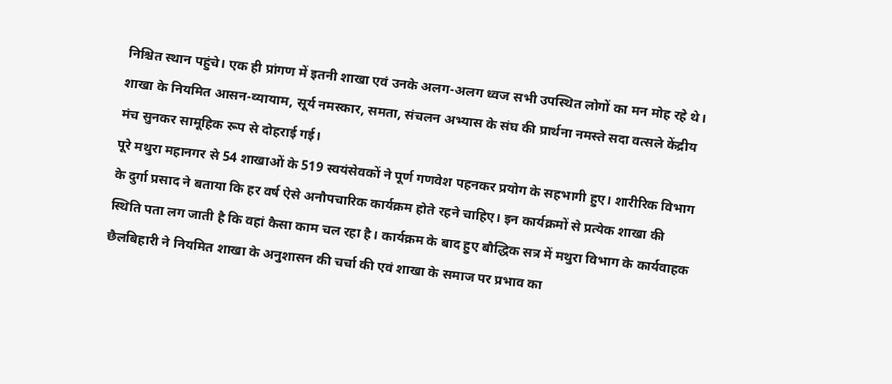निश्चित स्थान पहुंचे। एक ही प्रांगण में इतनी शाखा एवं उनके अलग-अलग ध्वज सभी उपस्थित लोगों का मन मोह रहे थे। शाखा के नियमित आसन-व्यायाम, सूर्य नमस्कार, समता, संचलन अभ्यास के संघ की प्रार्थना नमस्ते सदा वत्सले केंद्रीय मंच सुनकर सामूहिक रूप से दोहराई गई।
पूरे मथुरा महानगर से 54 शाखाओं के 519 स्वयंसेवकों ने पूर्ण गणवेश पहनकर प्रयोग के सहभागी हुए। शारीरिक विभाग के दुर्गा प्रसाद ने बताया कि हर वर्ष ऐसे अनौपचारिक कार्यक्रम होते रहने चाहिए। इन कार्यक्रमों से प्रत्येक शाखा की स्थिति पता लग जाती है कि वहां कैसा काम चल रहा है। कार्यक्रम के बाद हुए बौद्धिक सत्र में मथुरा विभाग के कार्यवाहक छैलबिहारी ने नियमित शाखा के अनुशासन की चर्चा की एवं शाखा के समाज पर प्रभाव का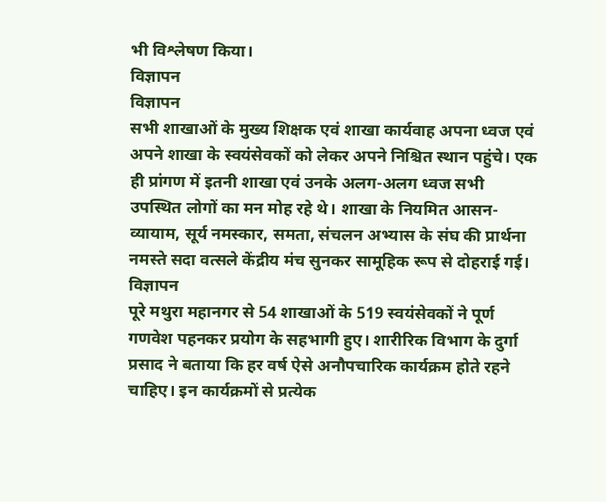भी विश्लेषण किया।
विज्ञापन
विज्ञापन
सभी शाखाओं के मुख्य शिक्षक एवं शाखा कार्यवाह अपना ध्वज एवं अपने शाखा के स्वयंसेवकों को लेकर अपने निश्चित स्थान पहुंचे। एक ही प्रांगण में इतनी शाखा एवं उनके अलग-अलग ध्वज सभी उपस्थित लोगों का मन मोह रहे थे। शाखा के नियमित आसन-व्यायाम, सूर्य नमस्कार, समता, संचलन अभ्यास के संघ की प्रार्थना नमस्ते सदा वत्सले केंद्रीय मंच सुनकर सामूहिक रूप से दोहराई गई।
विज्ञापन
पूरे मथुरा महानगर से 54 शाखाओं के 519 स्वयंसेवकों ने पूर्ण गणवेश पहनकर प्रयोग के सहभागी हुए। शारीरिक विभाग के दुर्गा प्रसाद ने बताया कि हर वर्ष ऐसे अनौपचारिक कार्यक्रम होते रहने चाहिए। इन कार्यक्रमों से प्रत्येक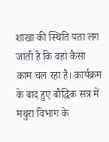शाखा की स्थिति पता लग जाती है कि वहां कैसा काम चल रहा है। कार्यक्रम के बाद हुए बौद्धिक सत्र में मथुरा विभाग के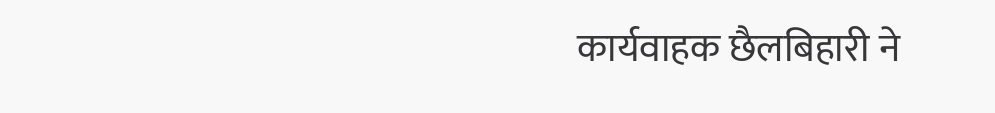कार्यवाहक छैलबिहारी ने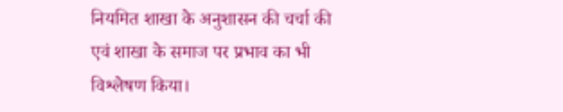नियमित शाखा के अनुशासन की चर्चा की एवं शाखा के समाज पर प्रभाव का भी विश्लेषण किया।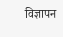विज्ञापन